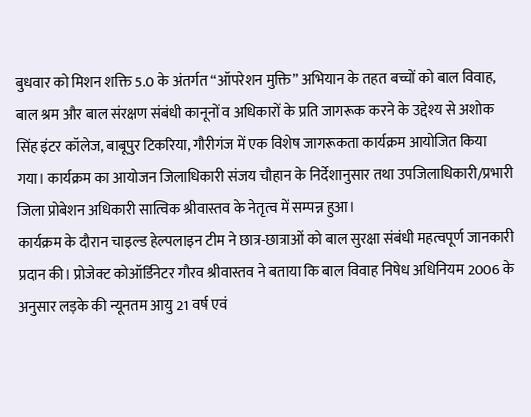बुधवार को मिशन शक्ति 5.0 के अंतर्गत “ऑपरेशन मुक्ति” अभियान के तहत बच्चों को बाल विवाह, बाल श्रम और बाल संरक्षण संबंधी कानूनों व अधिकारों के प्रति जागरूक करने के उद्देश्य से अशोक सिंह इंटर कॉलेज, बाबूपुर टिकरिया, गौरीगंज में एक विशेष जागरूकता कार्यक्रम आयोजित किया गया। कार्यक्रम का आयोजन जिलाधिकारी संजय चौहान के निर्देशानुसार तथा उपजिलाधिकारी/प्रभारी जिला प्रोबेशन अधिकारी सात्विक श्रीवास्तव के नेतृत्व में सम्पन्न हुआ।
कार्यक्रम के दौरान चाइल्ड हेल्पलाइन टीम ने छात्र-छात्राओं को बाल सुरक्षा संबंधी महत्वपूर्ण जानकारी प्रदान की। प्रोजेक्ट कोऑर्डिनेटर गौरव श्रीवास्तव ने बताया कि बाल विवाह निषेध अधिनियम 2006 के अनुसार लड़के की न्यूनतम आयु 21 वर्ष एवं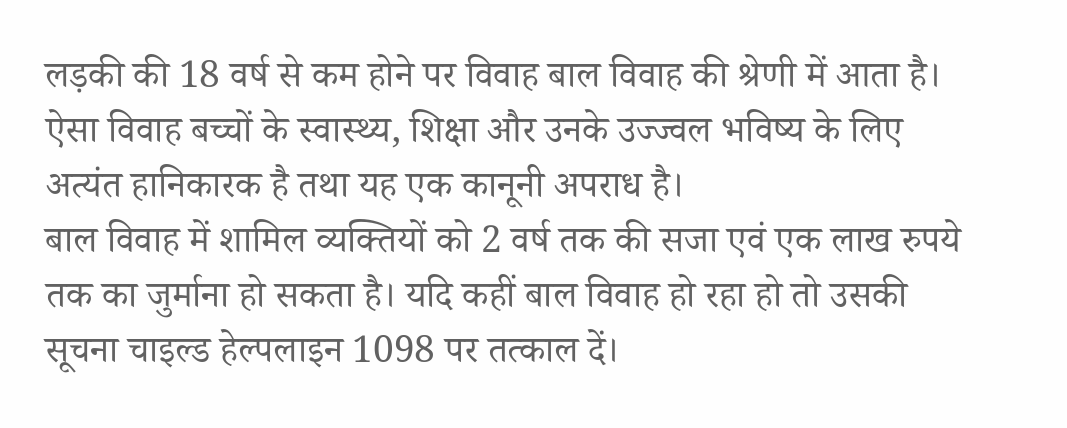लड़की की 18 वर्ष से कम होने पर विवाह बाल विवाह की श्रेणी में आता है। ऐसा विवाह बच्चों के स्वास्थ्य, शिक्षा और उनके उज्ज्वल भविष्य के लिए अत्यंत हानिकारक है तथा यह एक कानूनी अपराध है।
बाल विवाह में शामिल व्यक्तियों को 2 वर्ष तक की सजा एवं एक लाख रुपये तक का जुर्माना हो सकता है। यदि कहीं बाल विवाह हो रहा हो तो उसकी सूचना चाइल्ड हेल्पलाइन 1098 पर तत्काल दें।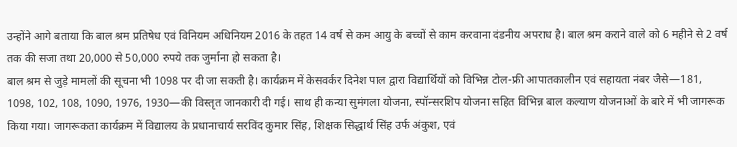उन्होंने आगे बताया कि बाल श्रम प्रतिषेध एवं विनियम अधिनियम 2016 के तहत 14 वर्ष से कम आयु के बच्चों से काम करवाना दंडनीय अपराध है। बाल श्रम कराने वाले को 6 महीने से 2 वर्ष तक की सजा तथा 20,000 से 50,000 रुपये तक जुर्माना हो सकता है।
बाल श्रम से जुड़े मामलों की सूचना भी 1098 पर दी जा सकती है। कार्यक्रम में केसवर्कर दिनेश पाल द्वारा विद्यार्थियों को विभिन्न टोल-फ्री आपातकालीन एवं सहायता नंबर जैसे—181, 1098, 102, 108, 1090, 1976, 1930—की विस्तृत जानकारी दी गई। साथ ही कन्या सुमंगला योजना, स्पॉन्सरशिप योजना सहित विभिन्न बाल कल्याण योजनाओं के बारे में भी जागरूक किया गया। जागरूकता कार्यक्रम में विद्यालय के प्रधानाचार्य सरविंद कुमार सिंह, शिक्षक सिद्धार्थ सिंह उर्फ अंकुश, एवं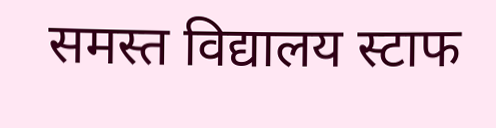समस्त विद्यालय स्टाफ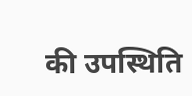की उपस्थिति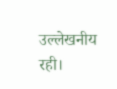उल्लेखनीय रही।